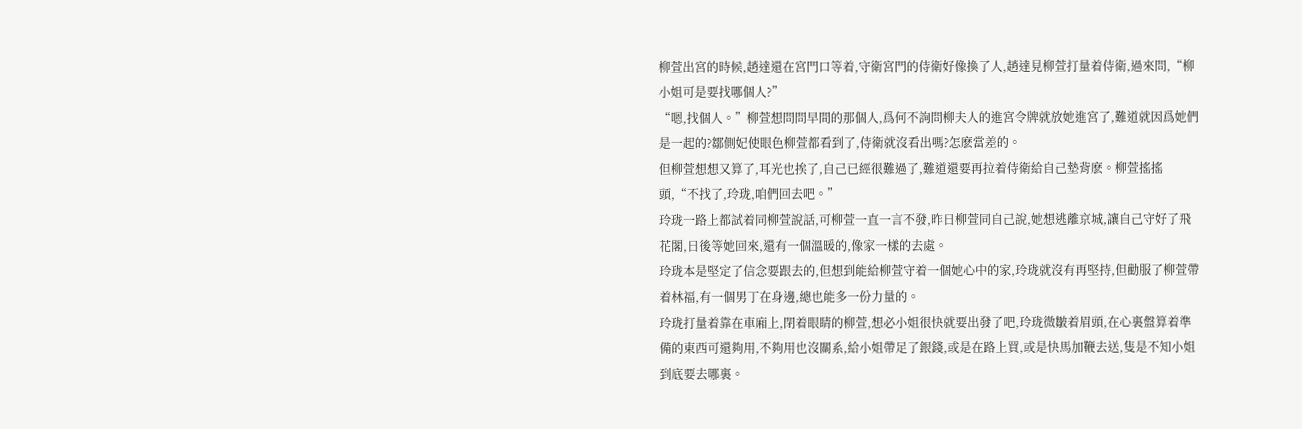柳萱出宮的時候,趙達還在宮門口等着,守衛宮門的侍衛好像換了人,趙達見柳萱打量着侍衛,過來問,“柳小姐可是要找哪個人?”
“嗯,找個人。”柳萱想問問早間的那個人,爲何不詢問柳夫人的進宮令牌就放她進宮了,難道就因爲她們是一起的?鄒側妃使眼色柳萱都看到了,侍衛就沒看出嗎?怎麽當差的。
但柳萱想想又算了,耳光也挨了,自己已經很難過了,難道還要再拉着侍衛給自己墊背麽。柳萱搖搖頭,“不找了,玲珑,咱們回去吧。”
玲珑一路上都試着同柳萱說話,可柳萱一直一言不發,昨日柳萱同自己說,她想逃離京城,讓自己守好了飛花閣,日後等她回來,還有一個溫暖的,像家一樣的去處。
玲珑本是堅定了信念要跟去的,但想到能給柳萱守着一個她心中的家,玲珑就沒有再堅持,但勸服了柳萱帶着林福,有一個男丁在身邊,總也能多一份力量的。
玲珑打量着靠在車廂上,閉着眼睛的柳萱,想必小姐很快就要出發了吧,玲珑微皺着眉頭,在心裏盤算着準備的東西可還夠用,不夠用也沒關系,給小姐帶足了銀錢,或是在路上買,或是快馬加鞭去送,隻是不知小姐到底要去哪裏。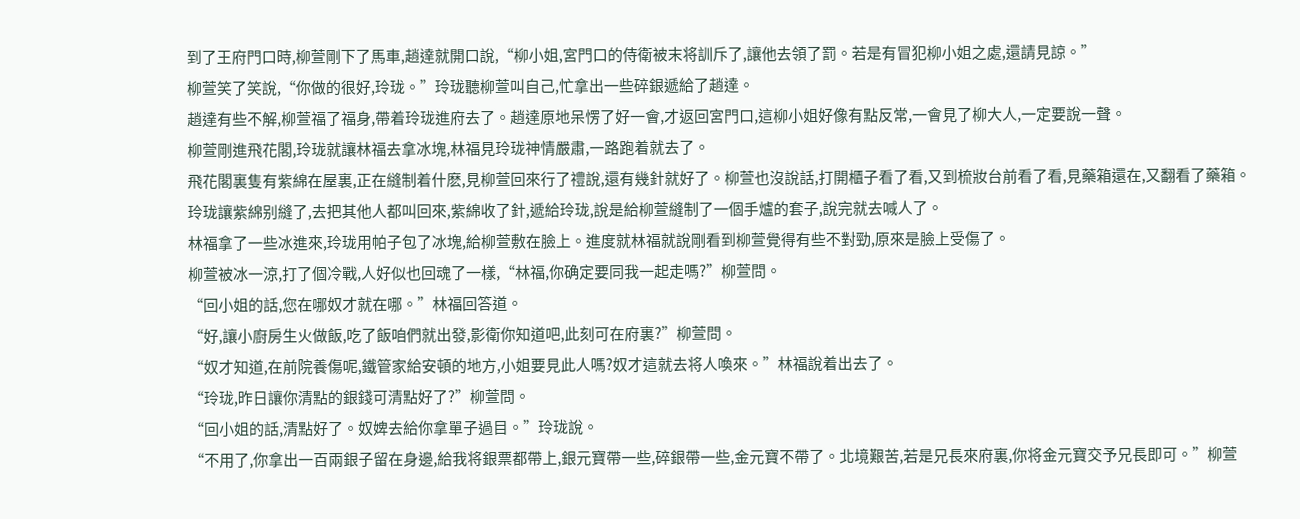到了王府門口時,柳萱剛下了馬車,趙達就開口說,“柳小姐,宮門口的侍衛被末将訓斥了,讓他去領了罰。若是有冒犯柳小姐之處,還請見諒。”
柳萱笑了笑說,“你做的很好,玲珑。”玲珑聽柳萱叫自己,忙拿出一些碎銀遞給了趙達。
趙達有些不解,柳萱福了福身,帶着玲珑進府去了。趙達原地呆愣了好一會,才返回宮門口,這柳小姐好像有點反常,一會見了柳大人,一定要說一聲。
柳萱剛進飛花閣,玲珑就讓林福去拿冰塊,林福見玲珑神情嚴肅,一路跑着就去了。
飛花閣裏隻有紫綿在屋裏,正在縫制着什麽,見柳萱回來行了禮說,還有幾針就好了。柳萱也沒說話,打開櫃子看了看,又到梳妝台前看了看,見藥箱還在,又翻看了藥箱。
玲珑讓紫綿别縫了,去把其他人都叫回來,紫綿收了針,遞給玲珑,說是給柳萱縫制了一個手爐的套子,說完就去喊人了。
林福拿了一些冰進來,玲珑用帕子包了冰塊,給柳萱敷在臉上。進度就林福就說剛看到柳萱覺得有些不對勁,原來是臉上受傷了。
柳萱被冰一涼,打了個冷戰,人好似也回魂了一樣,“林福,你确定要同我一起走嗎?”柳萱問。
“回小姐的話,您在哪奴才就在哪。”林福回答道。
“好,讓小廚房生火做飯,吃了飯咱們就出發,影衛你知道吧,此刻可在府裏?”柳萱問。
“奴才知道,在前院養傷呢,鐵管家給安頓的地方,小姐要見此人嗎?奴才這就去将人喚來。”林福說着出去了。
“玲珑,昨日讓你清點的銀錢可清點好了?”柳萱問。
“回小姐的話,清點好了。奴婢去給你拿單子過目。”玲珑說。
“不用了,你拿出一百兩銀子留在身邊,給我将銀票都帶上,銀元寶帶一些,碎銀帶一些,金元寶不帶了。北境艱苦,若是兄長來府裏,你将金元寶交予兄長即可。”柳萱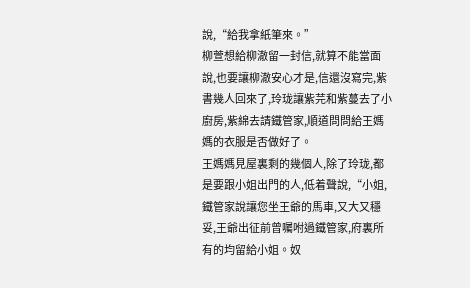說,“給我拿紙筆來。”
柳萱想給柳澈留一封信,就算不能當面說,也要讓柳澈安心才是,信還沒寫完,紫書幾人回來了,玲珑讓紫芫和紫蔓去了小廚房,紫綿去請鐵管家,順道問問給王媽媽的衣服是否做好了。
王媽媽見屋裏剩的幾個人,除了玲珑,都是要跟小姐出門的人,低着聲說,“小姐,鐵管家說讓您坐王爺的馬車,又大又穩妥,王爺出征前曾囑咐過鐵管家,府裏所有的均留給小姐。奴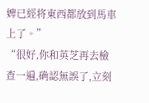婢已經将東西都放到馬車上了。”
“很好,你和英芝再去檢查一遍,确認無誤了,立刻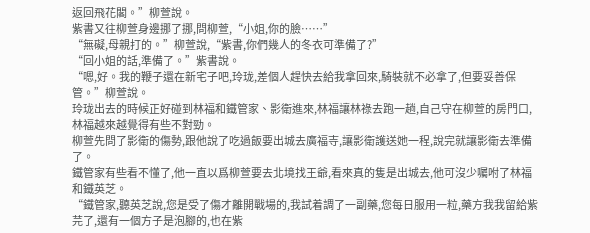返回飛花閣。”柳萱說。
紫書又往柳萱身邊挪了挪,問柳萱,“小姐,你的臉……”
“無礙,母親打的。”柳萱說,“紫書,你們幾人的冬衣可準備了?”
“回小姐的話,準備了。”紫書說。
“嗯,好。我的鞭子還在新宅子吧,玲珑,差個人趕快去給我拿回來,騎裝就不必拿了,但要妥善保管。”柳萱說。
玲珑出去的時候正好碰到林福和鐵管家、影衛進來,林福讓林祿去跑一趟,自己守在柳萱的房門口,林福越來越覺得有些不對勁。
柳萱先問了影衛的傷勢,跟他說了吃過飯要出城去廣福寺,讓影衛護送她一程,說完就讓影衛去準備了。
鐵管家有些看不懂了,他一直以爲柳萱要去北境找王爺,看來真的隻是出城去,他可沒少囑咐了林福和鐵英芝。
“鐵管家,聽英芝說,您是受了傷才離開戰場的,我試着調了一副藥,您每日服用一粒,藥方我我留給紫芫了,還有一個方子是泡腳的,也在紫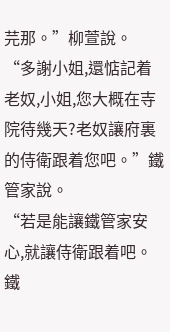芫那。”柳萱說。
“多謝小姐,還惦記着老奴,小姐,您大概在寺院待幾天?老奴讓府裏的侍衛跟着您吧。”鐵管家說。
“若是能讓鐵管家安心,就讓侍衛跟着吧。鐵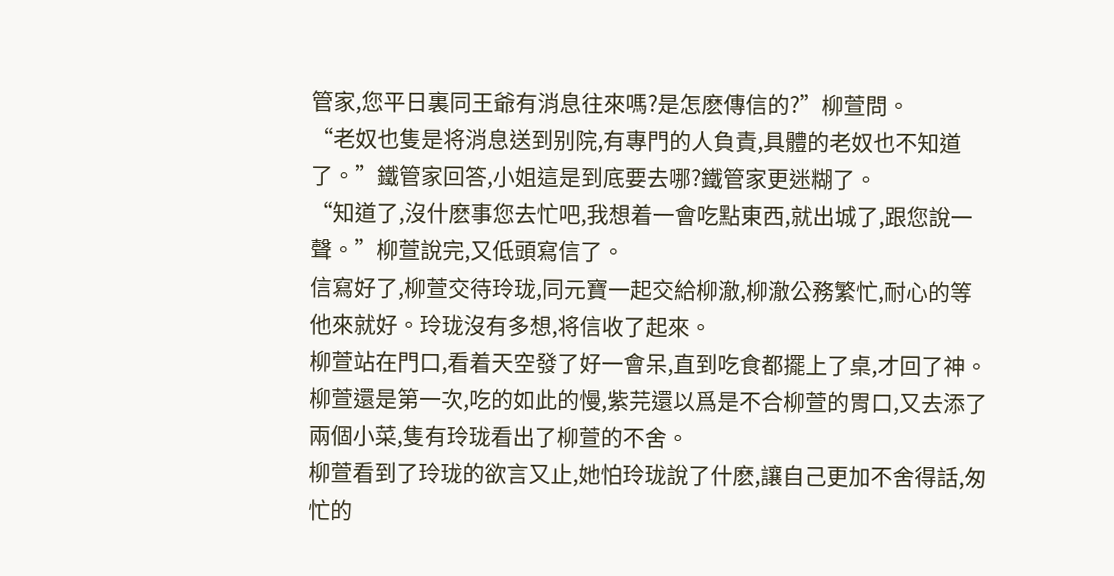管家,您平日裏同王爺有消息往來嗎?是怎麽傳信的?”柳萱問。
“老奴也隻是将消息送到别院,有專門的人負責,具體的老奴也不知道了。”鐵管家回答,小姐這是到底要去哪?鐵管家更迷糊了。
“知道了,沒什麽事您去忙吧,我想着一會吃點東西,就出城了,跟您說一聲。”柳萱說完,又低頭寫信了。
信寫好了,柳萱交待玲珑,同元寶一起交給柳澈,柳澈公務繁忙,耐心的等他來就好。玲珑沒有多想,将信收了起來。
柳萱站在門口,看着天空發了好一會呆,直到吃食都擺上了桌,才回了神。柳萱還是第一次,吃的如此的慢,紫芫還以爲是不合柳萱的胃口,又去添了兩個小菜,隻有玲珑看出了柳萱的不舍。
柳萱看到了玲珑的欲言又止,她怕玲珑說了什麽,讓自己更加不舍得話,匆忙的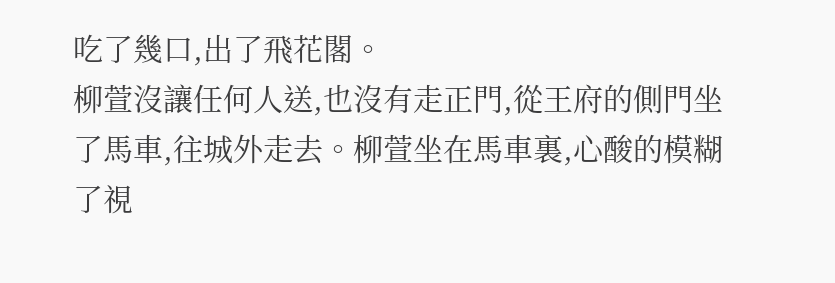吃了幾口,出了飛花閣。
柳萱沒讓任何人送,也沒有走正門,從王府的側門坐了馬車,往城外走去。柳萱坐在馬車裏,心酸的模糊了視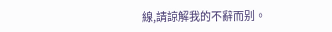線,請諒解我的不辭而别。